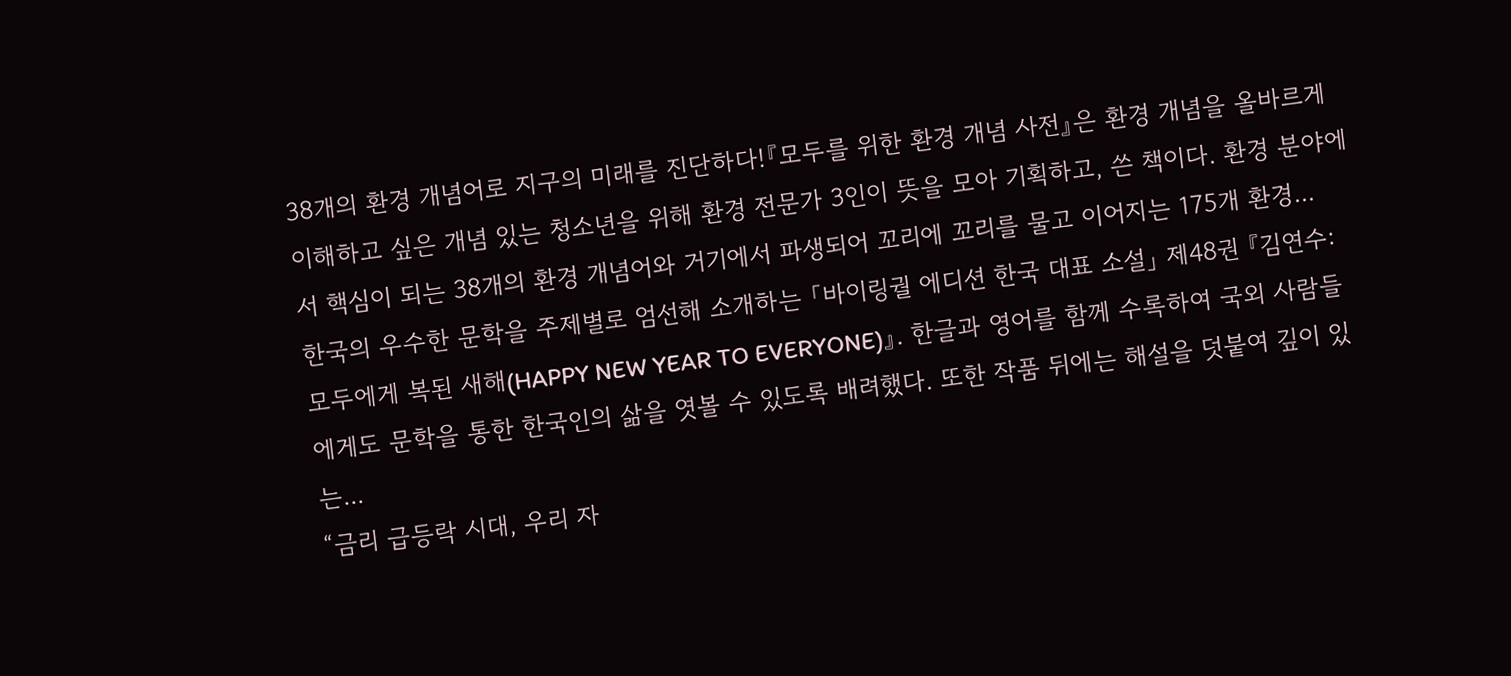38개의 환경 개념어로 지구의 미래를 진단하다!『모두를 위한 환경 개념 사전』은 환경 개념을 올바르게 이해하고 싶은 개념 있는 청소년을 위해 환경 전문가 3인이 뜻을 모아 기획하고, 쓴 책이다. 환경 분야에서 핵심이 되는 38개의 환경 개념어와 거기에서 파생되어 꼬리에 꼬리를 물고 이어지는 175개 환경...
한국의 우수한 문학을 주제별로 엄선해 소개하는 「바이링궐 에디션 한국 대표 소설」 제48권 『김연수: 모두에게 복된 새해(HAPPY NEW YEAR TO EVERYONE)』. 한글과 영어를 함께 수록하여 국외 사람들에게도 문학을 통한 한국인의 삶을 엿볼 수 있도록 배려했다. 또한 작품 뒤에는 해설을 덧붙여 깊이 있는...
“금리 급등락 시대, 우리 자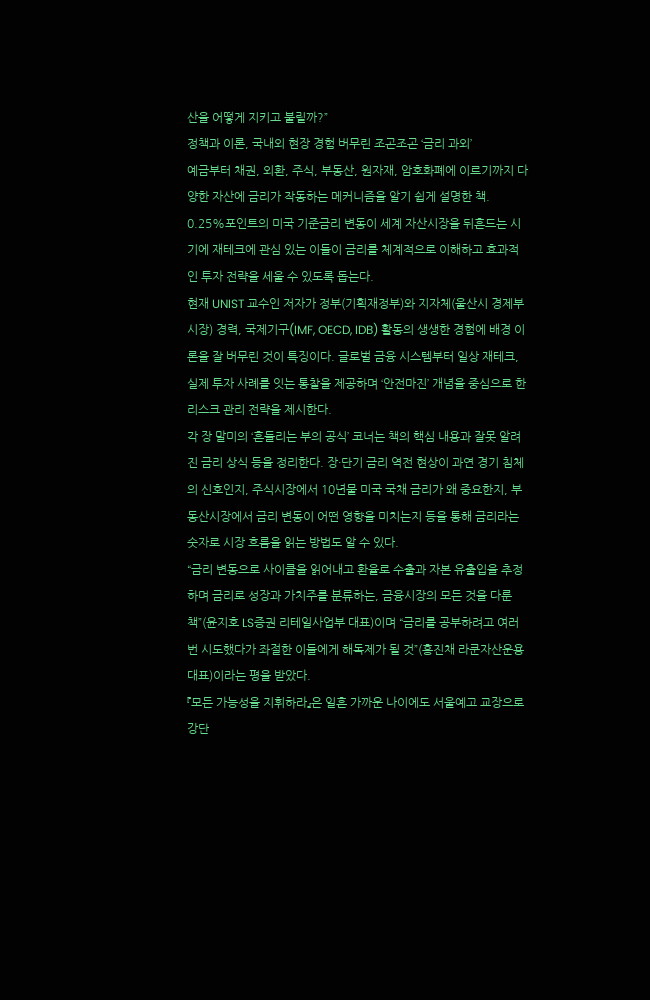산을 어떻게 지키고 불릴까?”
정책과 이론, 국내외 현장 경험 버무린 조곤조곤 ‘금리 과외’
예금부터 채권, 외환, 주식, 부동산, 원자재, 암호화폐에 이르기까지 다양한 자산에 금리가 작동하는 메커니즘을 알기 쉽게 설명한 책. 0.25%포인트의 미국 기준금리 변동이 세계 자산시장을 뒤흔드는 시기에 재테크에 관심 있는 이들이 금리를 체계적으로 이해하고 효과적인 투자 전략을 세울 수 있도록 돕는다.
현재 UNIST 교수인 저자가 정부(기획재정부)와 지자체(울산시 경제부시장) 경력, 국제기구(IMF, OECD, IDB) 활동의 생생한 경험에 배경 이론을 잘 버무린 것이 특징이다. 글로벌 금융 시스템부터 일상 재테크, 실제 투자 사례를 잇는 통찰을 제공하며 ‘안전마진’ 개념을 중심으로 한 리스크 관리 전략을 제시한다.
각 장 말미의 ‘흔들리는 부의 공식’ 코너는 책의 핵심 내용과 잘못 알려진 금리 상식 등을 정리한다. 장·단기 금리 역전 현상이 과연 경기 침체의 신호인지, 주식시장에서 10년물 미국 국채 금리가 왜 중요한지, 부동산시장에서 금리 변동이 어떤 영향을 미치는지 등을 통해 금리라는 숫자로 시장 흐름을 읽는 방법도 알 수 있다.
“금리 변동으로 사이클을 읽어내고 환율로 수출과 자본 유출입을 추정하며 금리로 성장과 가치주를 분류하는, 금융시장의 모든 것을 다룬 책”(윤지호 LS증권 리테일사업부 대표)이며 “금리를 공부하려고 여러 번 시도했다가 좌절한 이들에게 해독제가 될 것”(홍진채 라쿤자산운용 대표)이라는 평을 받았다.
『모든 가능성을 지휘하라』은 일흔 가까운 나이에도 서울예고 교장으로 강단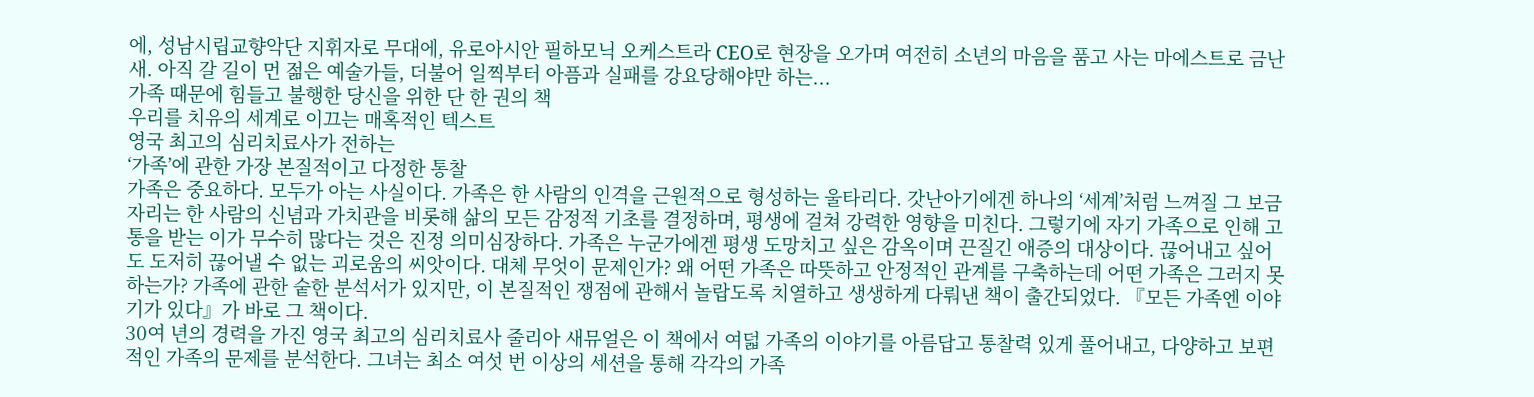에, 성남시립교향악단 지휘자로 무대에, 유로아시안 필하모닉 오케스트라 CEO로 현장을 오가며 여전히 소년의 마음을 품고 사는 마에스트로 금난새. 아직 갈 길이 먼 젊은 예술가들, 더불어 일찍부터 아픔과 실패를 강요당해야만 하는...
가족 때문에 힘들고 불행한 당신을 위한 단 한 권의 책
우리를 치유의 세계로 이끄는 매혹적인 텍스트
영국 최고의 심리치료사가 전하는
‘가족’에 관한 가장 본질적이고 다정한 통찰
가족은 중요하다. 모두가 아는 사실이다. 가족은 한 사람의 인격을 근원적으로 형성하는 울타리다. 갓난아기에겐 하나의 ‘세계’처럼 느껴질 그 보금자리는 한 사람의 신념과 가치관을 비롯해 삶의 모든 감정적 기초를 결정하며, 평생에 걸쳐 강력한 영향을 미친다. 그렇기에 자기 가족으로 인해 고통을 받는 이가 무수히 많다는 것은 진정 의미심장하다. 가족은 누군가에겐 평생 도망치고 싶은 감옥이며 끈질긴 애증의 대상이다. 끊어내고 싶어도 도저히 끊어낼 수 없는 괴로움의 씨앗이다. 대체 무엇이 문제인가? 왜 어떤 가족은 따뜻하고 안정적인 관계를 구축하는데 어떤 가족은 그러지 못하는가? 가족에 관한 숱한 분석서가 있지만, 이 본질적인 쟁점에 관해서 놀랍도록 치열하고 생생하게 다뤄낸 책이 출간되었다. 『모든 가족엔 이야기가 있다』가 바로 그 책이다.
30여 년의 경력을 가진 영국 최고의 심리치료사 줄리아 새뮤얼은 이 책에서 여덟 가족의 이야기를 아름답고 통찰력 있게 풀어내고, 다양하고 보편적인 가족의 문제를 분석한다. 그녀는 최소 여섯 번 이상의 세션을 통해 각각의 가족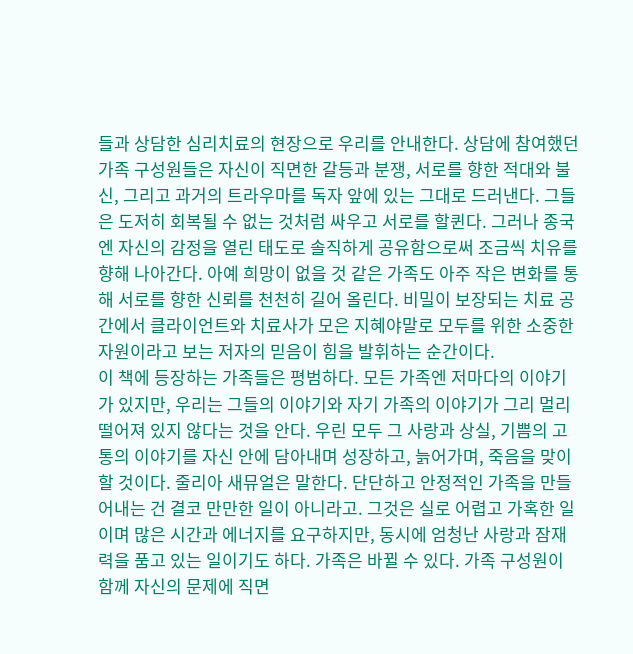들과 상담한 심리치료의 현장으로 우리를 안내한다. 상담에 참여했던 가족 구성원들은 자신이 직면한 갈등과 분쟁, 서로를 향한 적대와 불신, 그리고 과거의 트라우마를 독자 앞에 있는 그대로 드러낸다. 그들은 도저히 회복될 수 없는 것처럼 싸우고 서로를 할퀸다. 그러나 종국엔 자신의 감정을 열린 태도로 솔직하게 공유함으로써 조금씩 치유를 향해 나아간다. 아예 희망이 없을 것 같은 가족도 아주 작은 변화를 통해 서로를 향한 신뢰를 천천히 길어 올린다. 비밀이 보장되는 치료 공간에서 클라이언트와 치료사가 모은 지혜야말로 모두를 위한 소중한 자원이라고 보는 저자의 믿음이 힘을 발휘하는 순간이다.
이 책에 등장하는 가족들은 평범하다. 모든 가족엔 저마다의 이야기가 있지만, 우리는 그들의 이야기와 자기 가족의 이야기가 그리 멀리 떨어져 있지 않다는 것을 안다. 우린 모두 그 사랑과 상실, 기쁨의 고통의 이야기를 자신 안에 담아내며 성장하고, 늙어가며, 죽음을 맞이할 것이다. 줄리아 새뮤얼은 말한다. 단단하고 안정적인 가족을 만들어내는 건 결코 만만한 일이 아니라고. 그것은 실로 어렵고 가혹한 일이며 많은 시간과 에너지를 요구하지만, 동시에 엄청난 사랑과 잠재력을 품고 있는 일이기도 하다. 가족은 바뀔 수 있다. 가족 구성원이 함께 자신의 문제에 직면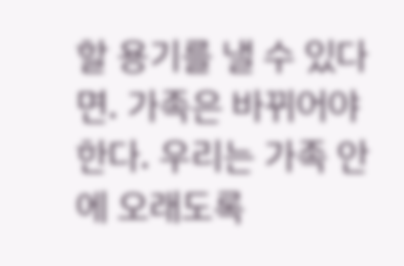할 용기를 낼 수 있다면. 가족은 바뀌어야 한다. 우리는 가족 안에 오래도록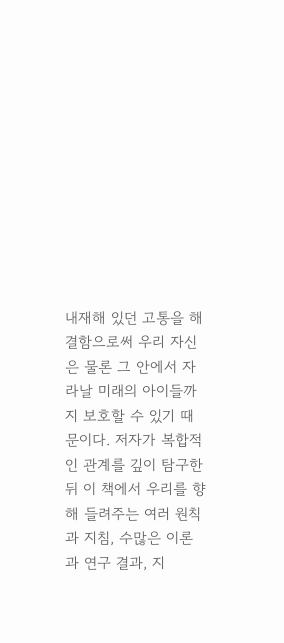내재해 있던 고통을 해결함으로써 우리 자신은 물론 그 안에서 자라날 미래의 아이들까지 보호할 수 있기 때문이다. 저자가 복합적인 관계를 깊이 탐구한 뒤 이 책에서 우리를 향해 들려주는 여러 원칙과 지침, 수많은 이론과 연구 결과, 지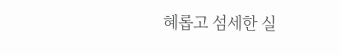혜롭고 섬세한 실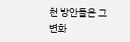천 방안들은 그 변화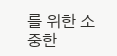를 위한 소중한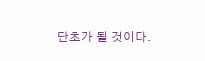단초가 될 것이다.